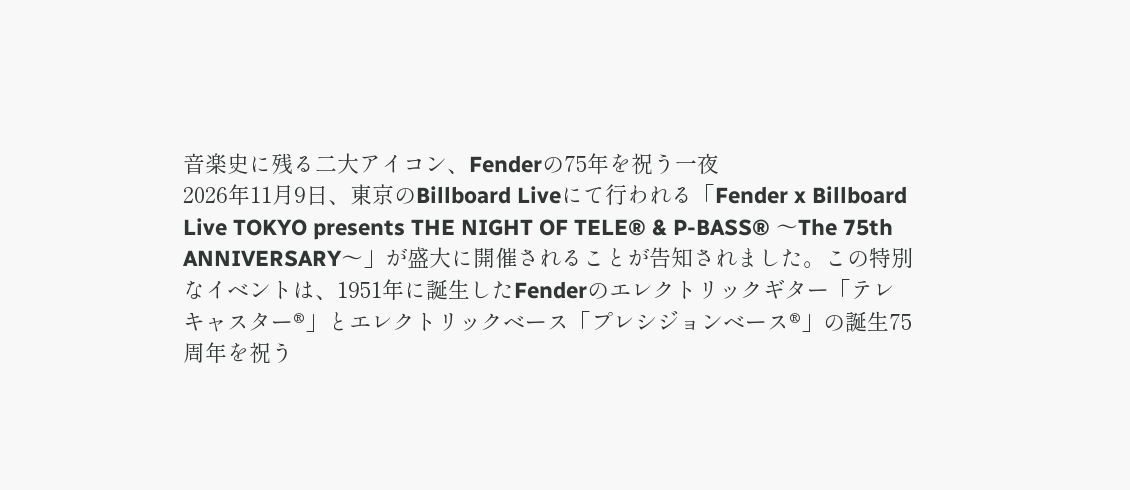音楽史に残る二大アイコン、Fenderの75年を祝う一夜
2026年11月9日、東京のBillboard Liveにて行われる「Fender x Billboard Live TOKYO presents THE NIGHT OF TELE® & P-BASS® 〜The 75th ANNIVERSARY〜」が盛大に開催されることが告知されました。この特別なイベントは、1951年に誕生したFenderのエレクトリックギター「テレキャスター®」とエレクトリックベース「プレシジョンベース®」の誕生75周年を祝う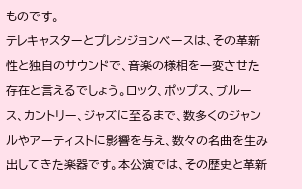ものです。
テレキャスターとプレシジョンベースは、その革新性と独自のサウンドで、音楽の様相を一変させた存在と言えるでしょう。ロック、ポップス、ブルース、カントリー、ジャズに至るまで、数多くのジャンルやアーティストに影響を与え、数々の名曲を生み出してきた楽器です。本公演では、その歴史と革新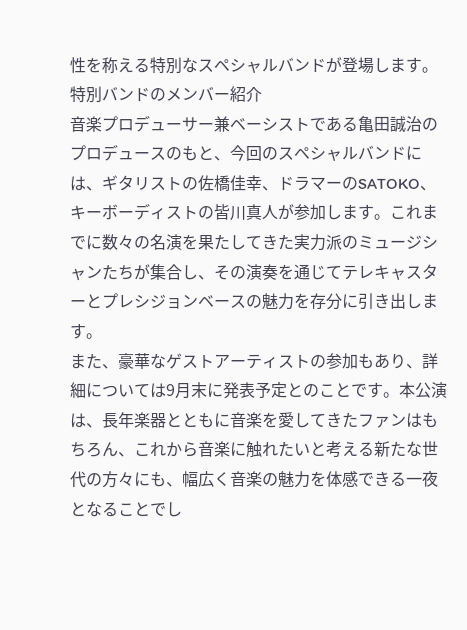性を称える特別なスペシャルバンドが登場します。
特別バンドのメンバー紹介
音楽プロデューサー兼ベーシストである亀田誠治のプロデュースのもと、今回のスペシャルバンドには、ギタリストの佐橋佳幸、ドラマーのSATOKO、キーボーディストの皆川真人が参加します。これまでに数々の名演を果たしてきた実力派のミュージシャンたちが集合し、その演奏を通じてテレキャスターとプレシジョンベースの魅力を存分に引き出します。
また、豪華なゲストアーティストの参加もあり、詳細については9月末に発表予定とのことです。本公演は、長年楽器とともに音楽を愛してきたファンはもちろん、これから音楽に触れたいと考える新たな世代の方々にも、幅広く音楽の魅力を体感できる一夜となることでし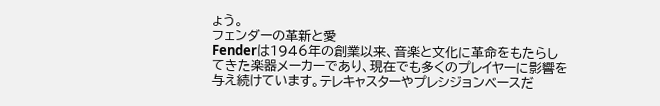ょう。
フェンダーの革新と愛
Fenderは1946年の創業以来、音楽と文化に革命をもたらしてきた楽器メーカーであり、現在でも多くのプレイヤーに影響を与え続けています。テレキャスターやプレシジョンベースだ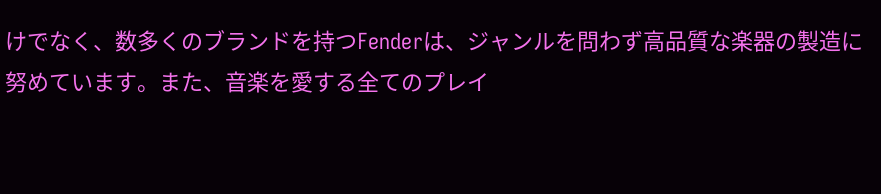けでなく、数多くのブランドを持つFenderは、ジャンルを問わず高品質な楽器の製造に努めています。また、音楽を愛する全てのプレイ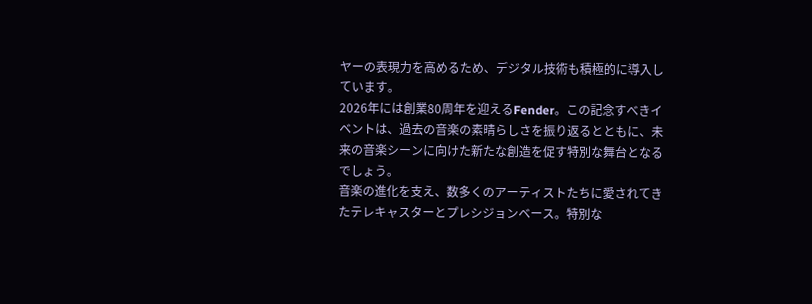ヤーの表現力を高めるため、デジタル技術も積極的に導入しています。
2026年には創業80周年を迎えるFender。この記念すべきイベントは、過去の音楽の素晴らしさを振り返るとともに、未来の音楽シーンに向けた新たな創造を促す特別な舞台となるでしょう。
音楽の進化を支え、数多くのアーティストたちに愛されてきたテレキャスターとプレシジョンベース。特別な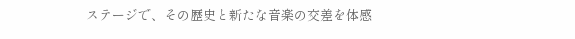ステージで、その歴史と新たな音楽の交差を体感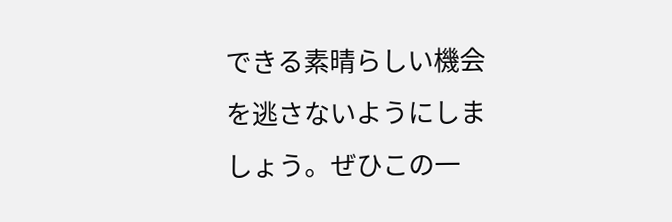できる素晴らしい機会を逃さないようにしましょう。ぜひこの一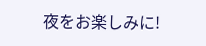夜をお楽しみに!